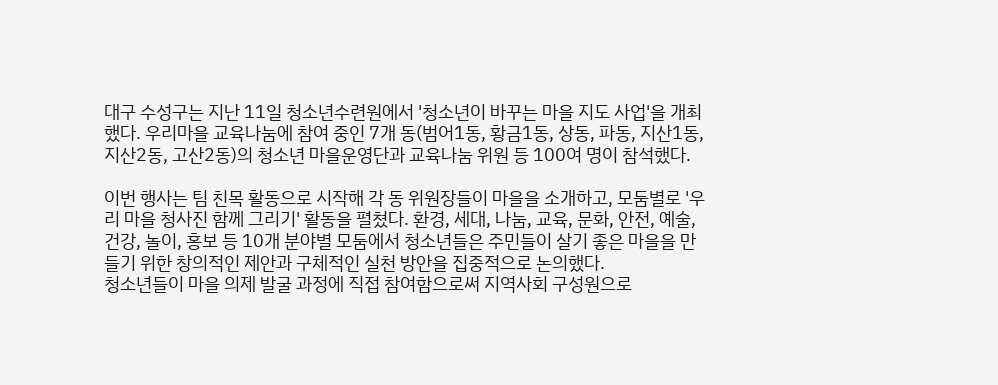대구 수성구는 지난 11일 청소년수련원에서 '청소년이 바꾸는 마을 지도 사업'을 개최했다. 우리마을 교육나눔에 참여 중인 7개 동(범어1동, 황금1동, 상동, 파동, 지산1동, 지산2동, 고산2동)의 청소년 마을운영단과 교육나눔 위원 등 100여 명이 참석했다.

이번 행사는 팀 친목 활동으로 시작해 각 동 위원장들이 마을을 소개하고, 모둠별로 '우리 마을 청사진 함께 그리기' 활동을 펼쳤다. 환경, 세대, 나눔, 교육, 문화, 안전, 예술, 건강, 놀이, 홍보 등 10개 분야별 모둠에서 청소년들은 주민들이 살기 좋은 마을을 만들기 위한 창의적인 제안과 구체적인 실천 방안을 집중적으로 논의했다.
청소년들이 마을 의제 발굴 과정에 직접 참여함으로써 지역사회 구성원으로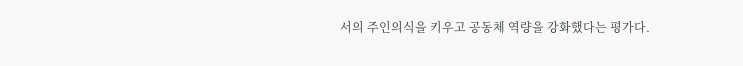서의 주인의식을 키우고 공동체 역량을 강화했다는 평가다.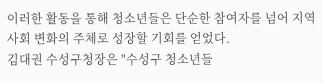이러한 활동을 통해 청소년들은 단순한 참여자를 넘어 지역사회 변화의 주체로 성장할 기회를 얻었다.
김대권 수성구청장은 "수성구 청소년들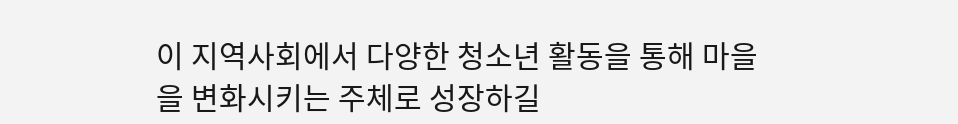이 지역사회에서 다양한 청소년 활동을 통해 마을을 변화시키는 주체로 성장하길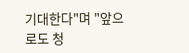기대한다"며 "앞으로도 청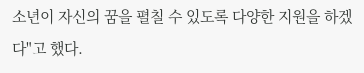소년이 자신의 꿈을 펼칠 수 있도록 다양한 지원을 하겠다"고 했다.